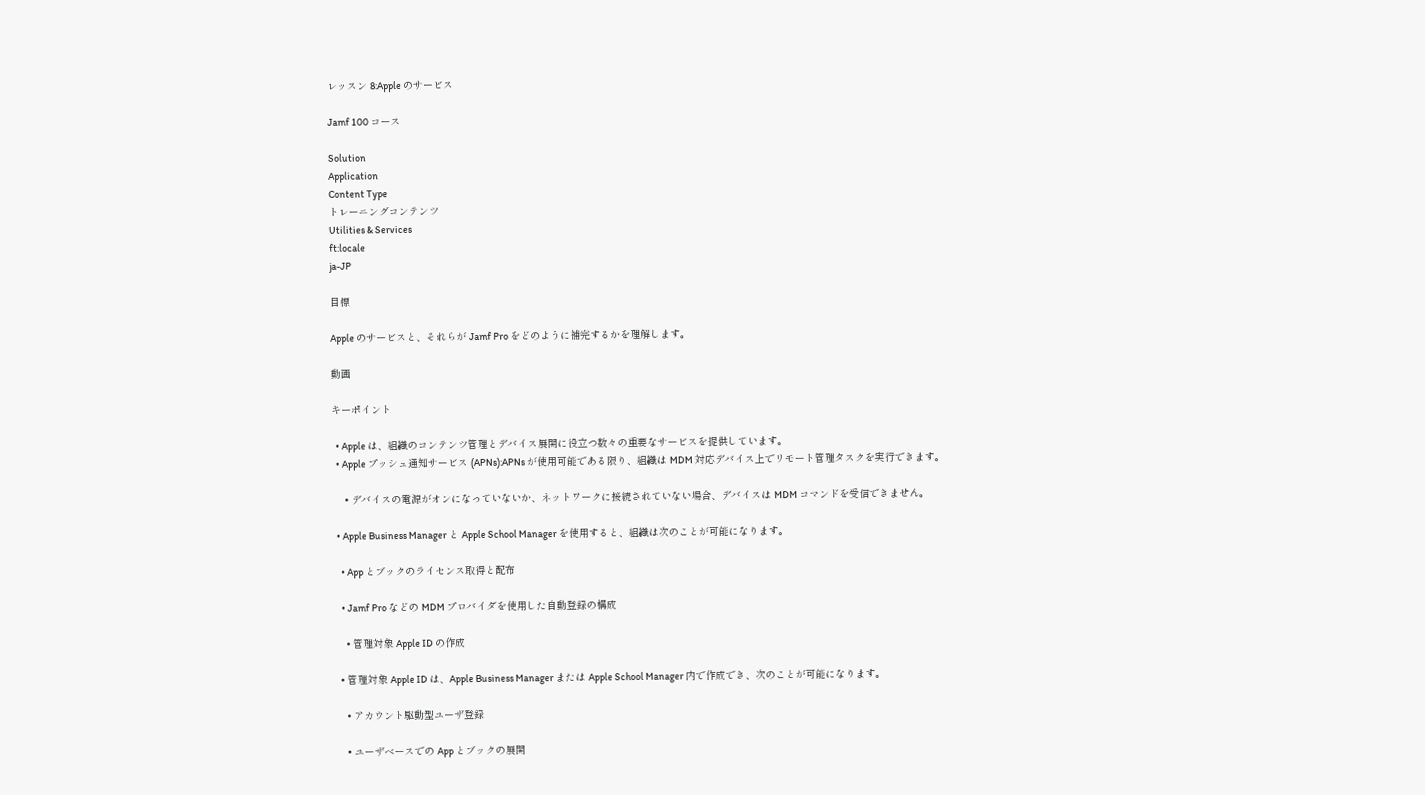レッスン 8:Apple のサービス

Jamf 100 コース

Solution
Application
Content Type
トレーニングコンテンツ
Utilities & Services
ft:locale
ja-JP

目標

Apple のサービスと、それらが Jamf Pro をどのように補完するかを理解します。

動画

キーポイント

  • Apple は、組織のコンテンツ管理とデバイス展開に役立つ数々の重要なサービスを提供しています。
  • Apple プッシュ通知サービス (APNs):APNs が使用可能である限り、組織は MDM 対応デバイス上でリモート管理タスクを実行できます。

    • デバイスの電源がオンになっていないか、ネットワークに接続されていない場合、デバイスは MDM コマンドを受信できません。

  • Apple Business Manager と Apple School Manager を使用すると、組織は次のことが可能になります。

    • App とブックのライセンス取得と配布

    • Jamf Pro などの MDM プロバイダを使用した自動登録の構成

    • 管理対象 Apple ID の作成

  • 管理対象 Apple ID は、Apple Business Manager または Apple School Manager 内で作成でき、次のことが可能になります。

    • アカウント駆動型ユーザ登録

    • ユーザベースでの App とブックの展開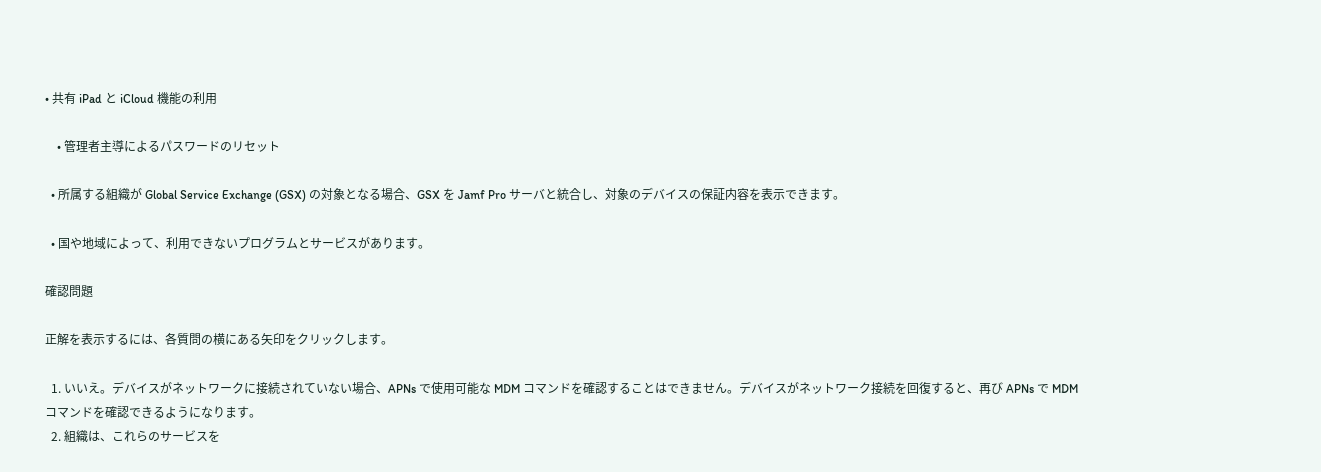• 共有 iPad と iCloud 機能の利用

    • 管理者主導によるパスワードのリセット

  • 所属する組織が Global Service Exchange (GSX) の対象となる場合、GSX を Jamf Pro サーバと統合し、対象のデバイスの保証内容を表示できます。

  • 国や地域によって、利用できないプログラムとサービスがあります。

確認問題

正解を表示するには、各質問の横にある矢印をクリックします。

  1. いいえ。デバイスがネットワークに接続されていない場合、APNs で使用可能な MDM コマンドを確認することはできません。デバイスがネットワーク接続を回復すると、再び APNs で MDM コマンドを確認できるようになります。
  2. 組織は、これらのサービスを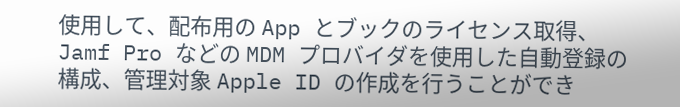使用して、配布用の App とブックのライセンス取得、Jamf Pro などの MDM プロバイダを使用した自動登録の構成、管理対象 Apple ID の作成を行うことができ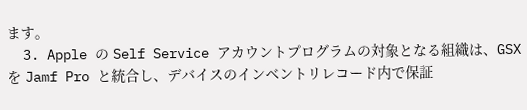ます。
  3. Apple の Self Service アカウントプログラムの対象となる組織は、GSX を Jamf Pro と統合し、デバイスのインベントリレコード内で保証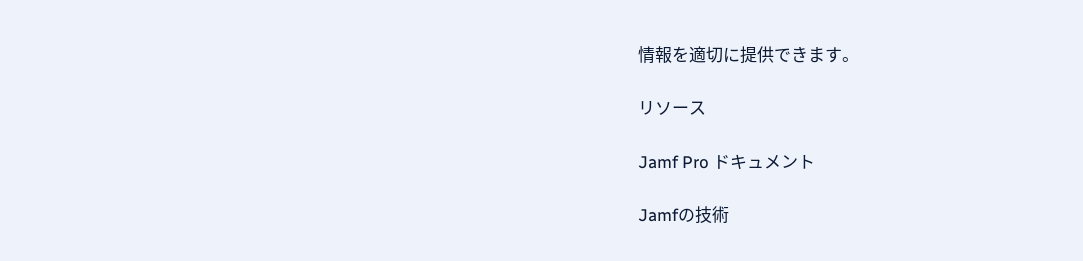情報を適切に提供できます。

リソース

Jamf Pro ドキュメント

Jamfの技術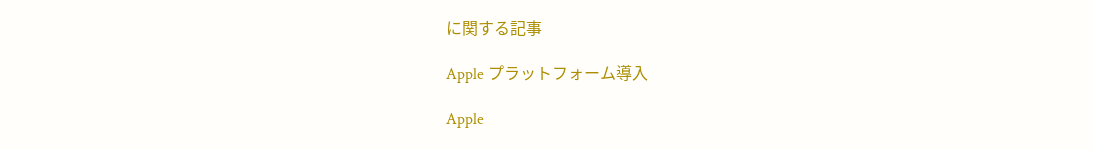に関する記事

Apple プラットフォーム導入

Apple